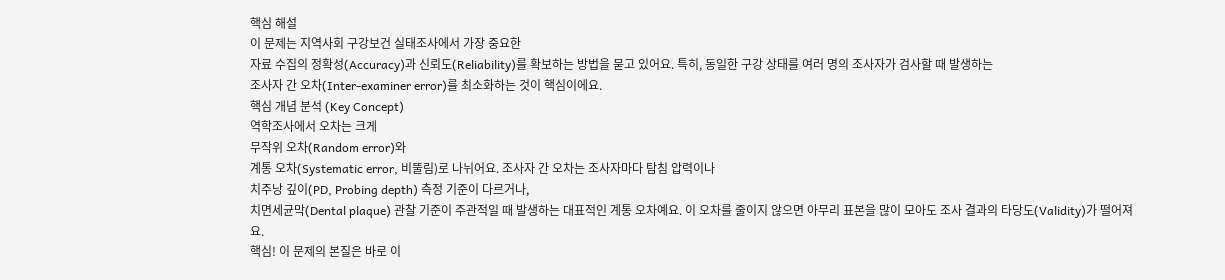핵심 해설
이 문제는 지역사회 구강보건 실태조사에서 가장 중요한
자료 수집의 정확성(Accuracy)과 신뢰도(Reliability)를 확보하는 방법을 묻고 있어요. 특히, 동일한 구강 상태를 여러 명의 조사자가 검사할 때 발생하는
조사자 간 오차(Inter-examiner error)를 최소화하는 것이 핵심이에요.
핵심 개념 분석 (Key Concept)
역학조사에서 오차는 크게
무작위 오차(Random error)와
계통 오차(Systematic error, 비뚤림)로 나뉘어요. 조사자 간 오차는 조사자마다 탐침 압력이나
치주낭 깊이(PD, Probing depth) 측정 기준이 다르거나,
치면세균막(Dental plaque) 관찰 기준이 주관적일 때 발생하는 대표적인 계통 오차예요. 이 오차를 줄이지 않으면 아무리 표본을 많이 모아도 조사 결과의 타당도(Validity)가 떨어져요.
핵심! 이 문제의 본질은 바로 이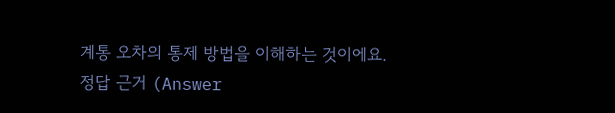계통 오차의 통제 방법을 이해하는 것이에요.
정답 근거 (Answer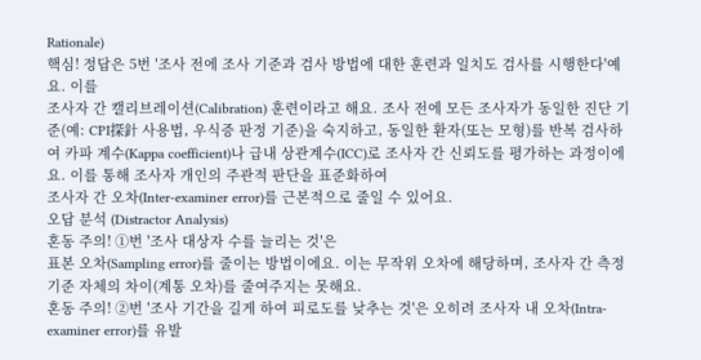Rationale)
핵심! 정답은 5번 '조사 전에 조사 기준과 검사 방법에 대한 훈련과 일치도 검사를 시행한다'예요. 이를
조사자 간 캘리브레이션(Calibration) 훈련이라고 해요. 조사 전에 모든 조사자가 동일한 진단 기준(예: CPI探針 사용법, 우식증 판정 기준)을 숙지하고, 동일한 환자(또는 모형)를 반복 검사하여 카파 계수(Kappa coefficient)나 급내 상관계수(ICC)로 조사자 간 신뢰도를 평가하는 과정이에요. 이를 통해 조사자 개인의 주관적 판단을 표준화하여
조사자 간 오차(Inter-examiner error)를 근본적으로 줄일 수 있어요.
오답 분석 (Distractor Analysis)
혼동 주의! ①번 '조사 대상자 수를 늘리는 것'은
표본 오차(Sampling error)를 줄이는 방법이에요. 이는 무작위 오차에 해당하며, 조사자 간 측정 기준 자체의 차이(계통 오차)를 줄여주지는 못해요.
혼동 주의! ②번 '조사 기간을 길게 하여 피로도를 낮추는 것'은 오히려 조사자 내 오차(Intra-examiner error)를 유발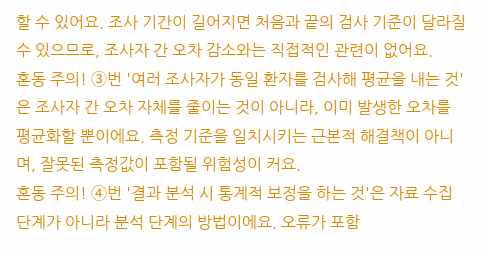할 수 있어요. 조사 기간이 길어지면 처음과 끝의 검사 기준이 달라질 수 있으므로, 조사자 간 오차 감소와는 직접적인 관련이 없어요.
혼동 주의! ③번 '여러 조사자가 동일 환자를 검사해 평균을 내는 것'은 조사자 간 오차 자체를 줄이는 것이 아니라, 이미 발생한 오차를 평균화할 뿐이에요. 측정 기준을 일치시키는 근본적 해결책이 아니며, 잘못된 측정값이 포함될 위험성이 커요.
혼동 주의! ④번 '결과 분석 시 통계적 보정을 하는 것'은 자료 수집 단계가 아니라 분석 단계의 방법이에요. 오류가 포함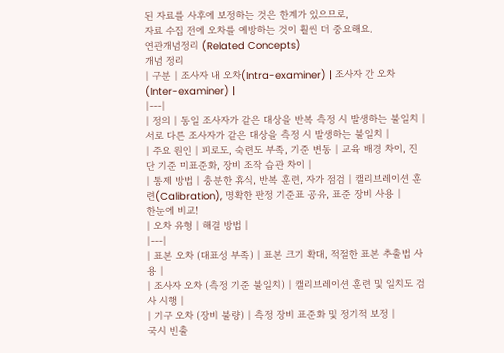된 자료를 사후에 보정하는 것은 한계가 있으므로,
자료 수집 전에 오차를 예방하는 것이 훨씬 더 중요해요.
연관개념정리 (Related Concepts)
개념 정리
| 구분 | 조사자 내 오차(Intra-examiner) | 조사자 간 오차(Inter-examiner) |
|---|
| 정의 | 동일 조사자가 같은 대상을 반복 측정 시 발생하는 불일치 | 서로 다른 조사자가 같은 대상을 측정 시 발생하는 불일치 |
| 주요 원인 | 피로도, 숙련도 부족, 기준 변동 | 교육 배경 차이, 진단 기준 미표준화, 장비 조작 습관 차이 |
| 통제 방법 | 충분한 휴식, 반복 훈련, 자가 점검 | 캘리브레이션 훈련(Calibration), 명확한 판정 기준표 공유, 표준 장비 사용 |
한눈에 비교!
| 오차 유형 | 해결 방법 |
|---|
| 표본 오차 (대표성 부족) | 표본 크기 확대, 적절한 표본 추출법 사용 |
| 조사자 오차 (측정 기준 불일치) | 캘리브레이션 훈련 및 일치도 검사 시행 |
| 기구 오차 (장비 불량) | 측정 장비 표준화 및 정기적 보정 |
국시 빈출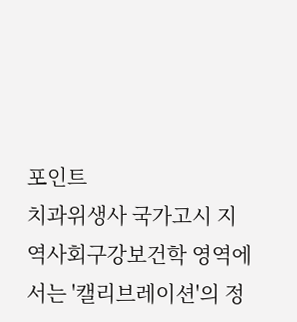포인트
치과위생사 국가고시 지역사회구강보건학 영역에서는 '캘리브레이션'의 정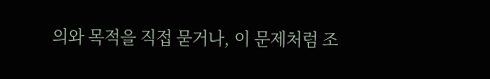의와 목적을 직접 묻거나, 이 문제처럼 조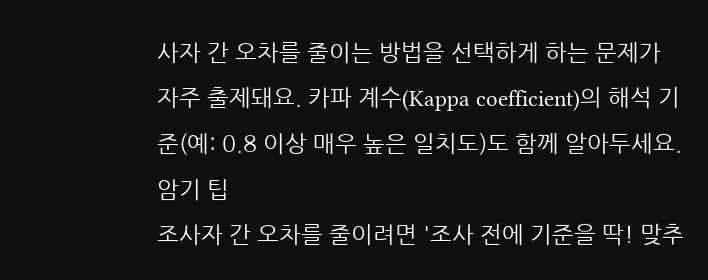사자 간 오차를 줄이는 방법을 선택하게 하는 문제가 자주 출제돼요. 카파 계수(Kappa coefficient)의 해석 기준(예: 0.8 이상 매우 높은 일치도)도 함께 알아두세요.
암기 팁
조사자 간 오차를 줄이려면 '조사 전에 기준을 딱! 맞추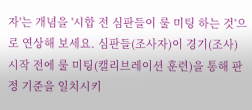자'는 개념을 '시합 전 심판들이 룰 미팅 하는 것'으로 연상해 보세요. 심판들(조사자)이 경기(조사) 시작 전에 룰 미팅(캘리브레이션 훈련)을 통해 판정 기준을 일치시키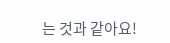는 것과 같아요!